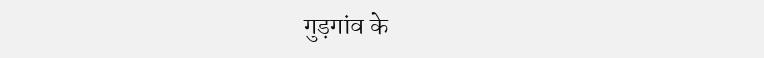गुड़गांव के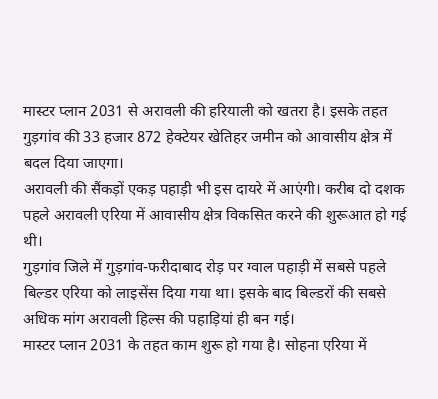मास्टर प्लान 2031 से अरावली की हरियाली को खतरा है। इसके तहत गुड़गांव की 33 हजार 872 हेक्टेयर खेतिहर जमीन को आवासीय क्षेत्र में बदल दिया जाएगा।
अरावली की सैंकड़ों एकड़ पहाड़ी भी इस दायरे में आएंगी। करीब दो दशक पहले अरावली एरिया में आवासीय क्षेत्र विकसित करने की शुरूआत हो गई थी।
गुड़गांव जिले में गुड़गांव-फरीदाबाद रोड़ पर ग्वाल पहाड़ी में सबसे पहले बिल्डर एरिया को लाइसेंस दिया गया था। इसके बाद बिल्डरों की सबसे अधिक मांग अरावली हिल्स की पहाड़ियां ही बन गई।
मास्टर प्लान 2031 के तहत काम शुरू हो गया है। सोहना एरिया में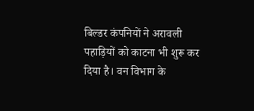बिल्डर कंपनियों ने अरावली पहाड़ियों को काटना भी शुरू कर दिया है। वन विभाग के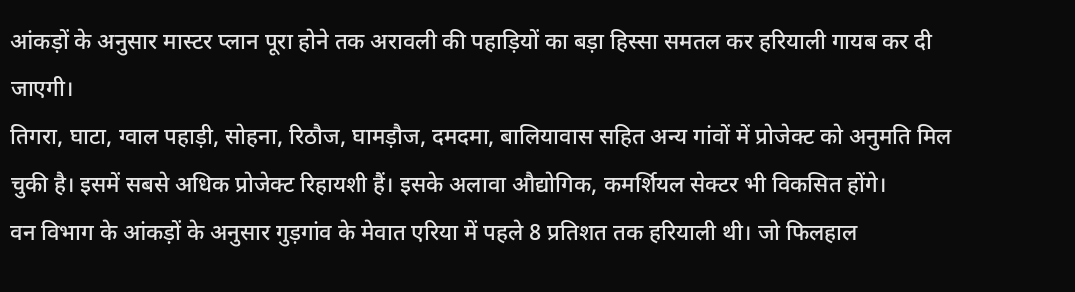आंकड़ों के अनुसार मास्टर प्लान पूरा होने तक अरावली की पहाड़ियों का बड़ा हिस्सा समतल कर हरियाली गायब कर दी जाएगी।
तिगरा, घाटा, ग्वाल पहाड़ी, सोहना, रिठौज, घामड़ौज, दमदमा, बालियावास सहित अन्य गांवों में प्रोजेक्ट को अनुमति मिल चुकी है। इसमें सबसे अधिक प्रोजेक्ट रिहायशी हैं। इसके अलावा औद्योगिक, कमर्शियल सेक्टर भी विकसित होंगे।
वन विभाग के आंकड़ों के अनुसार गुड़गांव के मेवात एरिया में पहले 8 प्रतिशत तक हरियाली थी। जो फिलहाल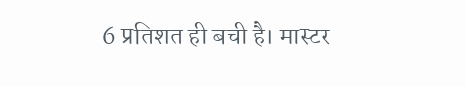6 प्रतिशत ही बची है। मास्टर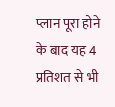प्लान पूरा होने के बाद यह 4 प्रतिशत से भी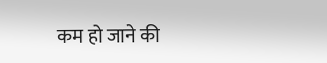कम हो जाने की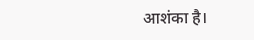आशंका है।